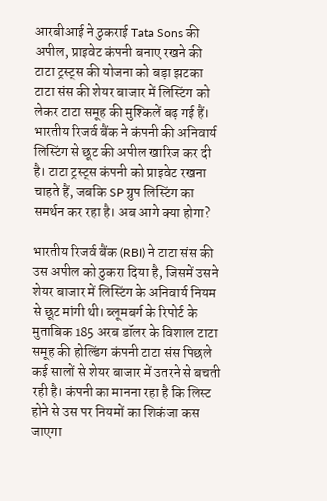आरबीआई ने ठुकराई Tata Sons की अपील, प्राइवेट कंपनी बनाए रखने की टाटा ट्रस्ट्स की योजना को बड़ा झटका
टाटा संस की शेयर बाजार में लिस्टिंग को लेकर टाटा समूह की मुश्किलें बढ़ गई हैं। भारतीय रिजर्व बैंक ने कंपनी की अनिवार्य लिस्टिंग से छूट की अपील खारिज कर दी है। टाटा ट्रस्ट्स कंपनी को प्राइवेट रखना चाहते हैं, जबकि SP ग्रुप लिस्टिंग का समर्थन कर रहा है। अब आगे क्या होगा?

भारतीय रिजर्व बैंक (RBI) ने टाटा संस की उस अपील को ठुकरा दिया है, जिसमें उसने शेयर बाजार में लिस्टिंग के अनिवार्य नियम से छूट मांगी थी। ब्लूमबर्ग के रिपोर्ट के मुताबिक 185 अरब डॉलर के विशाल टाटा समूह की होल्डिंग कंपनी टाटा संस पिछले कई सालों से शेयर बाजार में उतरने से बचती रही है। कंपनी का मानना रहा है कि लिस्ट होने से उस पर नियमों का शिकंजा कस जाएगा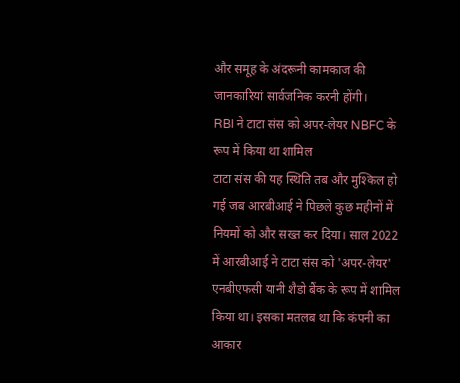और समूह के अंदरूनी कामकाज की जानकारियां सार्वजनिक करनी होंगी।
RBI ने टाटा संस को अपर-लेयर NBFC के रूप में किया था शामिल
टाटा संस की यह स्थिति तब और मुश्किल हो गई जब आरबीआई ने पिछले कुछ महीनों में नियमों को और सख्त कर दिया। साल 2022 में आरबीआई ने टाटा संस को 'अपर-लेयर' एनबीएफसी यानी शैडो बैंक के रूप में शामिल किया था। इसका मतलब था कि कंपनी का आकार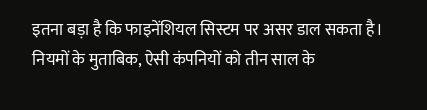इतना बड़ा है कि फाइनेंशियल सिस्टम पर असर डाल सकता है।
नियमों के मुताबिक, ऐसी कंपनियों को तीन साल के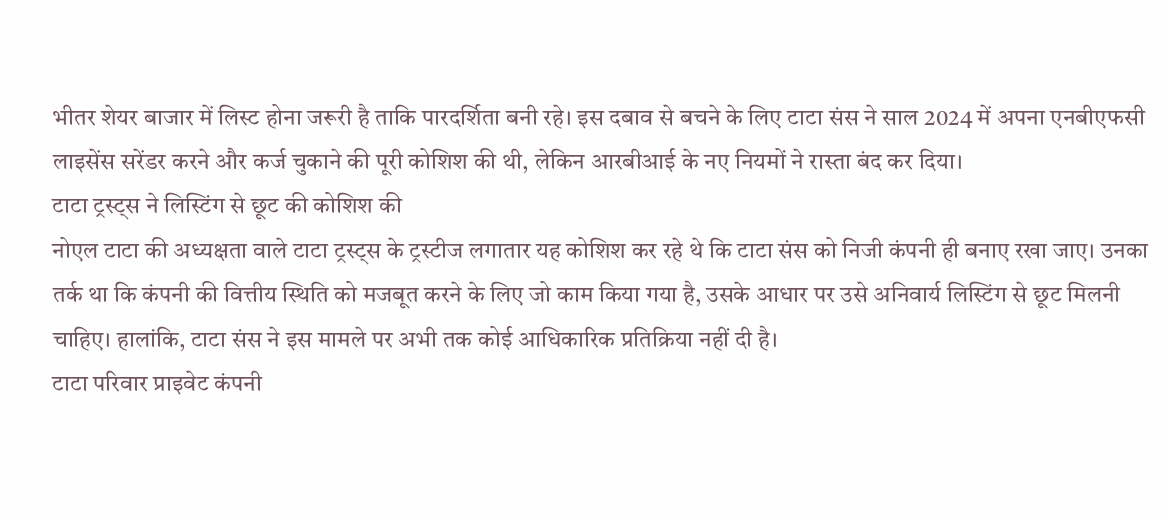भीतर शेयर बाजार में लिस्ट होना जरूरी है ताकि पारदर्शिता बनी रहे। इस दबाव से बचने के लिए टाटा संस ने साल 2024 में अपना एनबीएफसी लाइसेंस सरेंडर करने और कर्ज चुकाने की पूरी कोशिश की थी, लेकिन आरबीआई के नए नियमों ने रास्ता बंद कर दिया।
टाटा ट्रस्ट्स ने लिस्टिंग से छूट की कोशिश की
नोएल टाटा की अध्यक्षता वाले टाटा ट्रस्ट्स के ट्रस्टीज लगातार यह कोशिश कर रहे थे कि टाटा संस को निजी कंपनी ही बनाए रखा जाए। उनका तर्क था कि कंपनी की वित्तीय स्थिति को मजबूत करने के लिए जो काम किया गया है, उसके आधार पर उसे अनिवार्य लिस्टिंग से छूट मिलनी चाहिए। हालांकि, टाटा संस ने इस मामले पर अभी तक कोई आधिकारिक प्रतिक्रिया नहीं दी है।
टाटा परिवार प्राइवेट कंपनी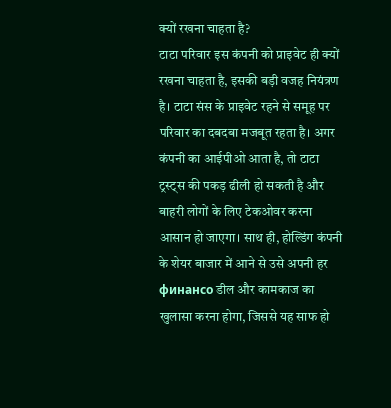क्यों रखना चाहता है?
टाटा परिवार इस कंपनी को प्राइवेट ही क्यों रखना चाहता है, इसकी बड़ी वजह नियंत्रण है। टाटा संस के प्राइवेट रहने से समूह पर परिवार का दबदबा मजबूत रहता है। अगर कंपनी का आईपीओ आता है, तो टाटा ट्रस्ट्स की पकड़ ढीली हो सकती है और बाहरी लोगों के लिए टेकओवर करना आसान हो जाएगा। साथ ही, होल्डिंग कंपनी के शेयर बाजार में आने से उसे अपनी हर финансо डील और कामकाज का खुलासा करना होगा, जिससे यह साफ हो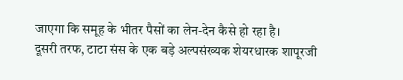जाएगा कि समूह के भीतर पैसों का लेन-देन कैसे हो रहा है।
दूसरी तरफ, टाटा संस के एक बड़े अल्पसंख्यक शेयरधारक शापूरजी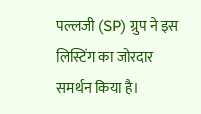पल्लजी (SP) ग्रुप ने इस लिस्टिंग का जोरदार समर्थन किया है।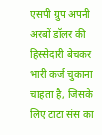एसपी ग्रुप अपनी अरबों डॉलर की हिस्सेदारी बेचकर भारी कर्ज चुकाना चाहता है, जिसके लिए टाटा संस का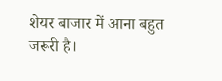शेयर बाजार में आना बहुत जरूरी है।